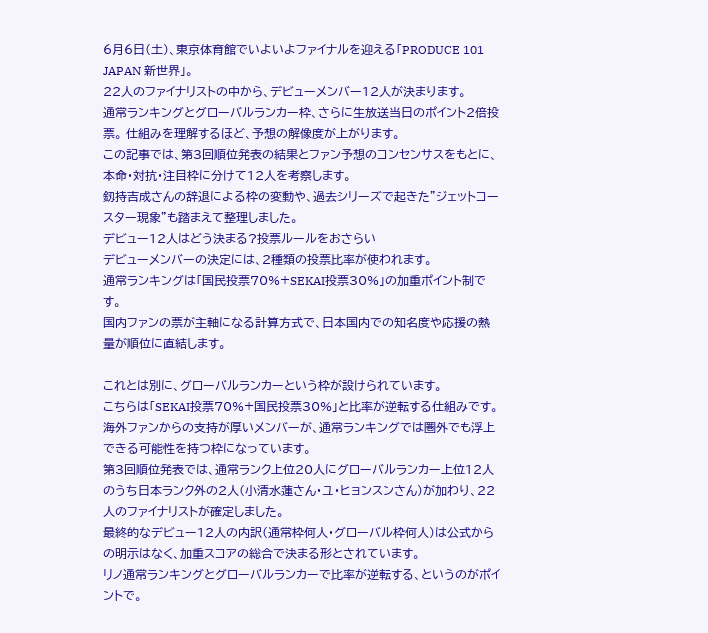6月6日(土)、東京体育館でいよいよファイナルを迎える「PRODUCE 101 JAPAN 新世界」。
22人のファイナリストの中から、デビューメンバー12人が決まります。
通常ランキングとグローバルランカー枠、さらに生放送当日のポイント2倍投票。 仕組みを理解するほど、予想の解像度が上がります。
この記事では、第3回順位発表の結果とファン予想のコンセンサスをもとに、本命・対抗・注目枠に分けて12人を考察します。
釼持吉成さんの辞退による枠の変動や、過去シリーズで起きた”ジェットコースター現象”も踏まえて整理しました。
デビュー12人はどう決まる?投票ルールをおさらい
デビューメンバーの決定には、2種類の投票比率が使われます。
通常ランキングは「国民投票70%+SEKAI投票30%」の加重ポイント制です。
国内ファンの票が主軸になる計算方式で、日本国内での知名度や応援の熱量が順位に直結します。

これとは別に、グローバルランカーという枠が設けられています。
こちらは「SEKAI投票70%+国民投票30%」と比率が逆転する仕組みです。
海外ファンからの支持が厚いメンバーが、通常ランキングでは圏外でも浮上できる可能性を持つ枠になっています。
第3回順位発表では、通常ランク上位20人にグローバルランカー上位12人のうち日本ランク外の2人(小清水蓮さん・ユ・ヒョンスンさん)が加わり、22人のファイナリストが確定しました。
最終的なデビュー12人の内訳(通常枠何人・グローバル枠何人)は公式からの明示はなく、加重スコアの総合で決まる形とされています。
リノ通常ランキングとグローバルランカーで比率が逆転する、というのがポイントで。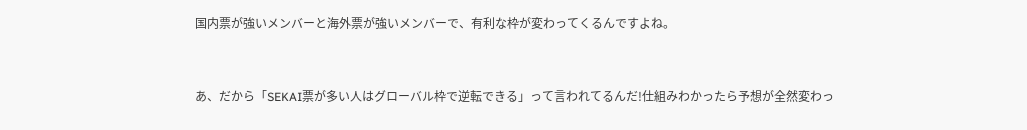国内票が強いメンバーと海外票が強いメンバーで、有利な枠が変わってくるんですよね。



あ、だから「SEKAI票が多い人はグローバル枠で逆転できる」って言われてるんだ!仕組みわかったら予想が全然変わっ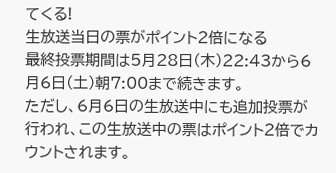てくる!
生放送当日の票がポイント2倍になる
最終投票期間は5月28日(木)22:43から6月6日(土)朝7:00まで続きます。
ただし、6月6日の生放送中にも追加投票が行われ、この生放送中の票はポイント2倍でカウントされます。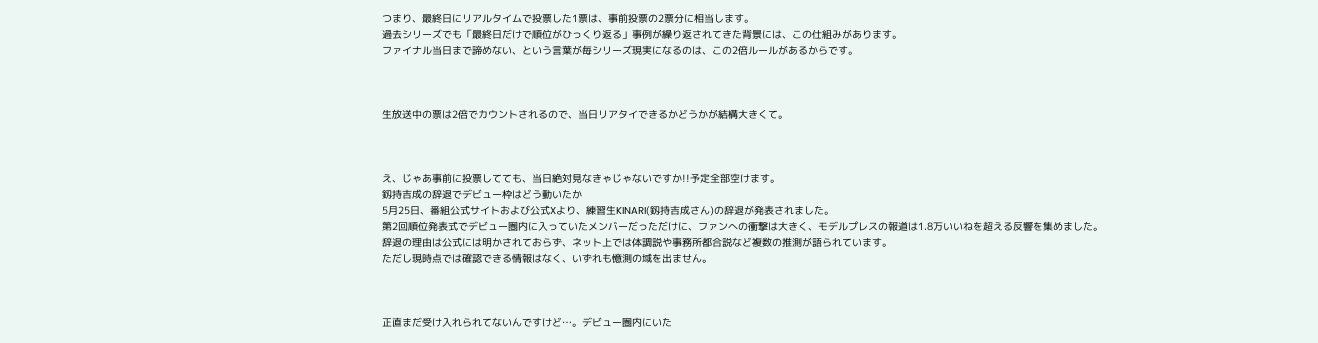つまり、最終日にリアルタイムで投票した1票は、事前投票の2票分に相当します。
過去シリーズでも「最終日だけで順位がひっくり返る」事例が繰り返されてきた背景には、この仕組みがあります。
ファイナル当日まで諦めない、という言葉が毎シリーズ現実になるのは、この2倍ルールがあるからです。



生放送中の票は2倍でカウントされるので、当日リアタイできるかどうかが結構大きくて。



え、じゃあ事前に投票してても、当日絶対見なきゃじゃないですか!!予定全部空けます。
釼持吉成の辞退でデビュー枠はどう動いたか
5月25日、番組公式サイトおよび公式Xより、練習生KINARI(釼持吉成さん)の辞退が発表されました。
第2回順位発表式でデビュー圏内に入っていたメンバーだっただけに、ファンへの衝撃は大きく、モデルプレスの報道は1.8万いいねを超える反響を集めました。
辞退の理由は公式には明かされておらず、ネット上では体調説や事務所都合説など複数の推測が語られています。
ただし現時点では確認できる情報はなく、いずれも憶測の域を出ません。



正直まだ受け入れられてないんですけど…。デビュー圏内にいた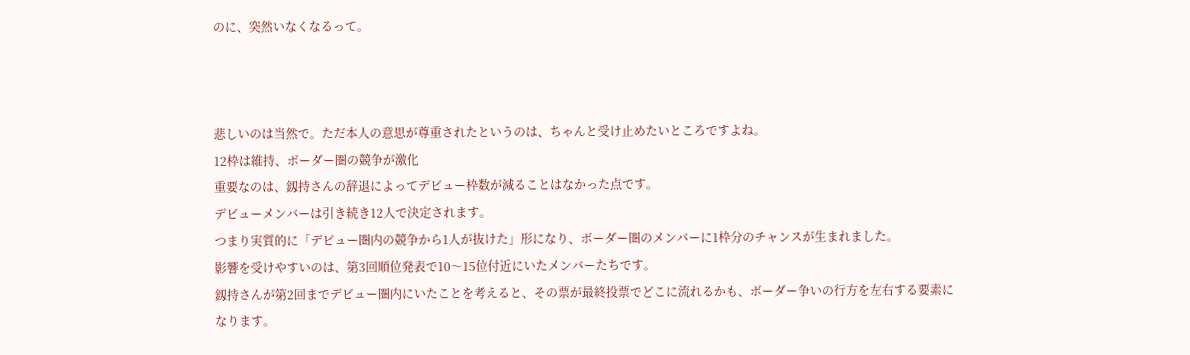のに、突然いなくなるって。



悲しいのは当然で。ただ本人の意思が尊重されたというのは、ちゃんと受け止めたいところですよね。
12枠は維持、ボーダー圏の競争が激化
重要なのは、釼持さんの辞退によってデビュー枠数が減ることはなかった点です。
デビューメンバーは引き続き12人で決定されます。
つまり実質的に「デビュー圏内の競争から1人が抜けた」形になり、ボーダー圏のメンバーに1枠分のチャンスが生まれました。
影響を受けやすいのは、第3回順位発表で10〜15位付近にいたメンバーたちです。
釼持さんが第2回までデビュー圏内にいたことを考えると、その票が最終投票でどこに流れるかも、ボーダー争いの行方を左右する要素になります。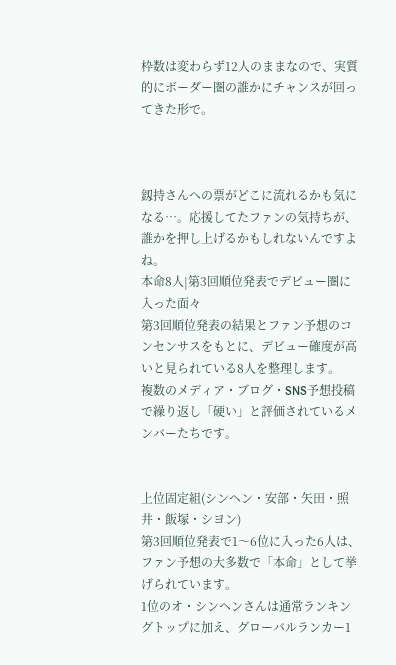枠数は変わらず12人のままなので、実質的にボーダー圏の誰かにチャンスが回ってきた形で。



釼持さんへの票がどこに流れるかも気になる…。応援してたファンの気持ちが、誰かを押し上げるかもしれないんですよね。
本命8人|第3回順位発表でデビュー圏に入った面々
第3回順位発表の結果とファン予想のコンセンサスをもとに、デビュー確度が高いと見られている8人を整理します。
複数のメディア・ブログ・SNS予想投稿で繰り返し「硬い」と評価されているメンバーたちです。


上位固定組(シンヘン・安部・矢田・照井・飯塚・シヨン)
第3回順位発表で1〜6位に入った6人は、ファン予想の大多数で「本命」として挙げられています。
1位のオ・シンヘンさんは通常ランキングトップに加え、グローバルランカー1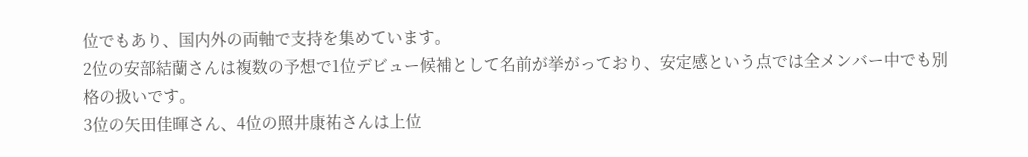位でもあり、国内外の両軸で支持を集めています。
2位の安部結蘭さんは複数の予想で1位デビュー候補として名前が挙がっており、安定感という点では全メンバー中でも別格の扱いです。
3位の矢田佳暉さん、4位の照井康祐さんは上位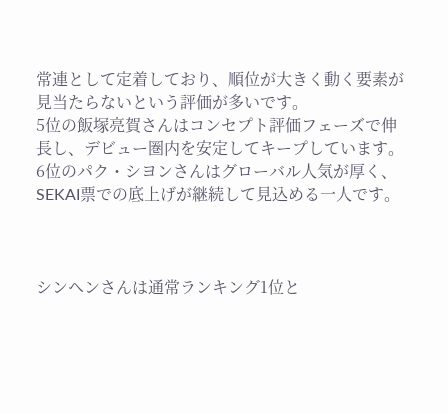常連として定着しており、順位が大きく動く要素が見当たらないという評価が多いです。
5位の飯塚亮賀さんはコンセプト評価フェーズで伸長し、デビュー圏内を安定してキープしています。
6位のパク・シヨンさんはグローバル人気が厚く、SEKAI票での底上げが継続して見込める一人です。



シンヘンさんは通常ランキング1位と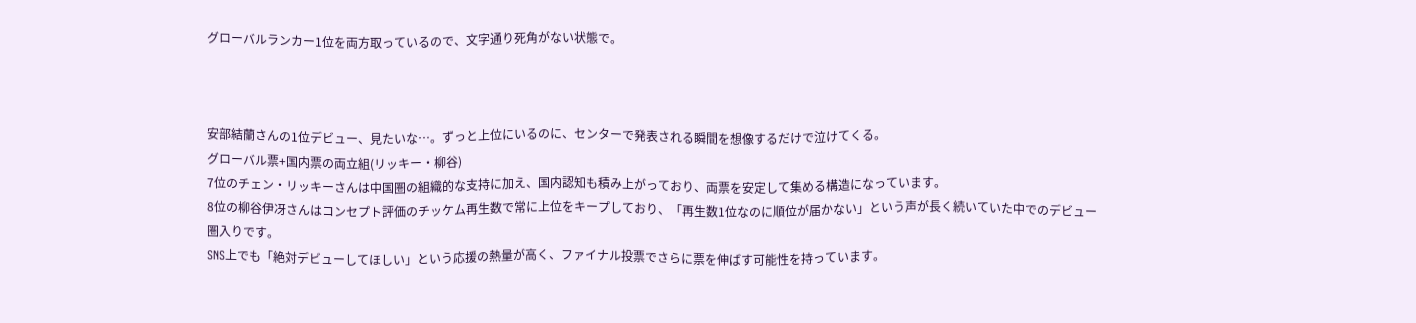グローバルランカー1位を両方取っているので、文字通り死角がない状態で。



安部結蘭さんの1位デビュー、見たいな…。ずっと上位にいるのに、センターで発表される瞬間を想像するだけで泣けてくる。
グローバル票+国内票の両立組(リッキー・柳谷)
7位のチェン・リッキーさんは中国圏の組織的な支持に加え、国内認知も積み上がっており、両票を安定して集める構造になっています。
8位の柳谷伊冴さんはコンセプト評価のチッケム再生数で常に上位をキープしており、「再生数1位なのに順位が届かない」という声が長く続いていた中でのデビュー圏入りです。
SNS上でも「絶対デビューしてほしい」という応援の熱量が高く、ファイナル投票でさらに票を伸ばす可能性を持っています。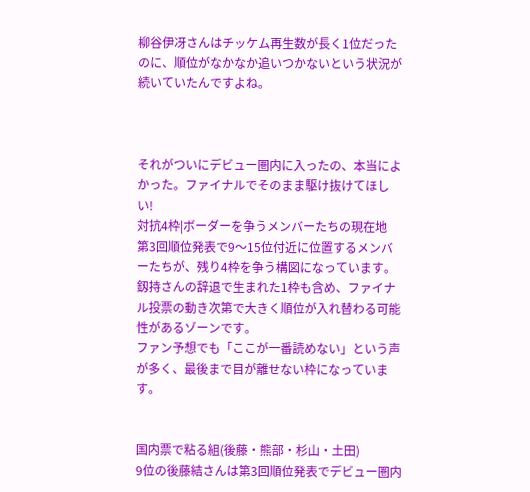柳谷伊冴さんはチッケム再生数が長く1位だったのに、順位がなかなか追いつかないという状況が続いていたんですよね。



それがついにデビュー圏内に入ったの、本当によかった。ファイナルでそのまま駆け抜けてほしい!
対抗4枠|ボーダーを争うメンバーたちの現在地
第3回順位発表で9〜15位付近に位置するメンバーたちが、残り4枠を争う構図になっています。
釼持さんの辞退で生まれた1枠も含め、ファイナル投票の動き次第で大きく順位が入れ替わる可能性があるゾーンです。
ファン予想でも「ここが一番読めない」という声が多く、最後まで目が離せない枠になっています。


国内票で粘る組(後藤・熊部・杉山・土田)
9位の後藤結さんは第3回順位発表でデビュー圏内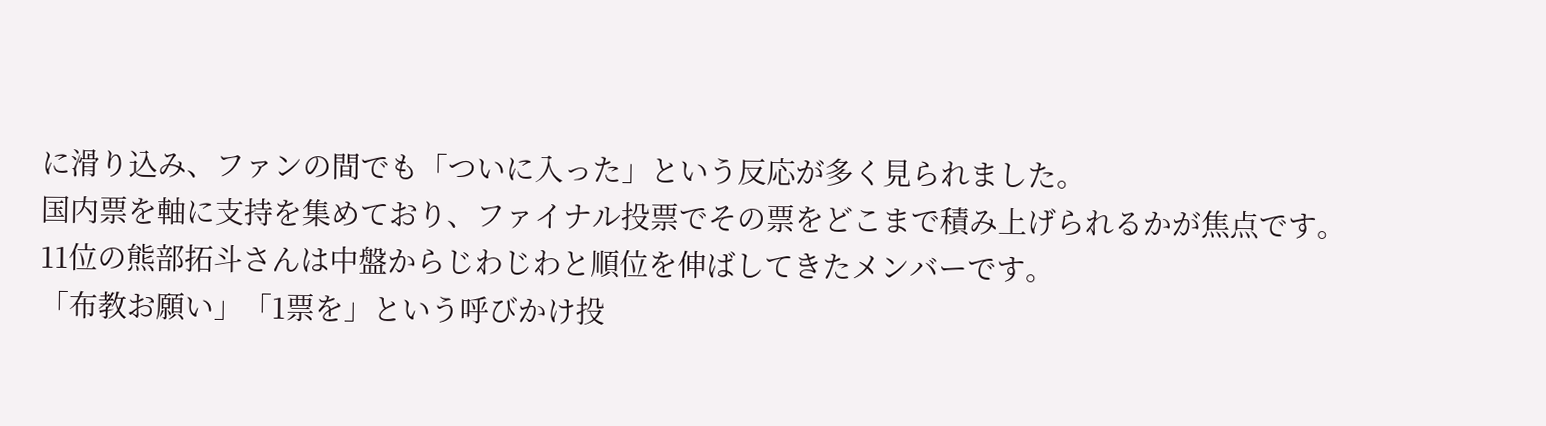に滑り込み、ファンの間でも「ついに入った」という反応が多く見られました。
国内票を軸に支持を集めており、ファイナル投票でその票をどこまで積み上げられるかが焦点です。
11位の熊部拓斗さんは中盤からじわじわと順位を伸ばしてきたメンバーです。
「布教お願い」「1票を」という呼びかけ投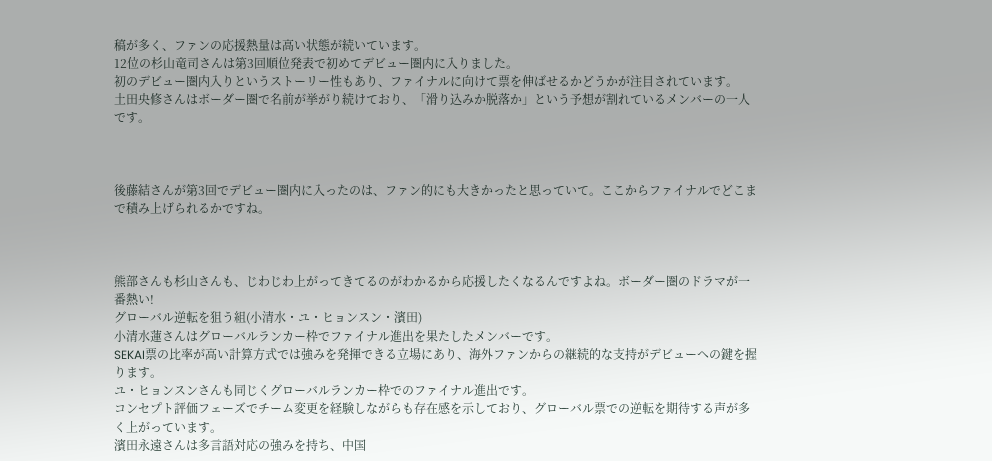稿が多く、ファンの応援熱量は高い状態が続いています。
12位の杉山竜司さんは第3回順位発表で初めてデビュー圏内に入りました。
初のデビュー圏内入りというストーリー性もあり、ファイナルに向けて票を伸ばせるかどうかが注目されています。
土田央修さんはボーダー圏で名前が挙がり続けており、「滑り込みか脱落か」という予想が割れているメンバーの一人です。



後藤結さんが第3回でデビュー圏内に入ったのは、ファン的にも大きかったと思っていて。ここからファイナルでどこまで積み上げられるかですね。



熊部さんも杉山さんも、じわじわ上がってきてるのがわかるから応援したくなるんですよね。ボーダー圏のドラマが一番熱い!
グローバル逆転を狙う組(小清水・ユ・ヒョンスン・濱田)
小清水蓮さんはグローバルランカー枠でファイナル進出を果たしたメンバーです。
SEKAI票の比率が高い計算方式では強みを発揮できる立場にあり、海外ファンからの継続的な支持がデビューへの鍵を握ります。
ユ・ヒョンスンさんも同じくグローバルランカー枠でのファイナル進出です。
コンセプト評価フェーズでチーム変更を経験しながらも存在感を示しており、グローバル票での逆転を期待する声が多く上がっています。
濱田永遠さんは多言語対応の強みを持ち、中国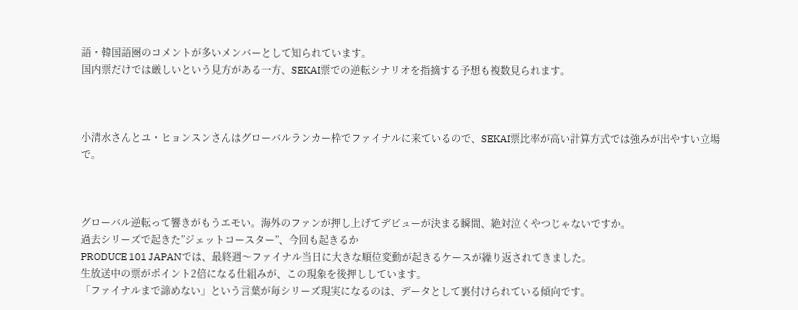語・韓国語圏のコメントが多いメンバーとして知られています。
国内票だけでは厳しいという見方がある一方、SEKAI票での逆転シナリオを指摘する予想も複数見られます。



小清水さんとユ・ヒョンスンさんはグローバルランカー枠でファイナルに来ているので、SEKAI票比率が高い計算方式では強みが出やすい立場で。



グローバル逆転って響きがもうエモい。海外のファンが押し上げてデビューが決まる瞬間、絶対泣くやつじゃないですか。
過去シリーズで起きた”ジェットコースター”、今回も起きるか
PRODUCE 101 JAPANでは、最終週〜ファイナル当日に大きな順位変動が起きるケースが繰り返されてきました。
生放送中の票がポイント2倍になる仕組みが、この現象を後押ししています。
「ファイナルまで諦めない」という言葉が毎シリーズ現実になるのは、データとして裏付けられている傾向です。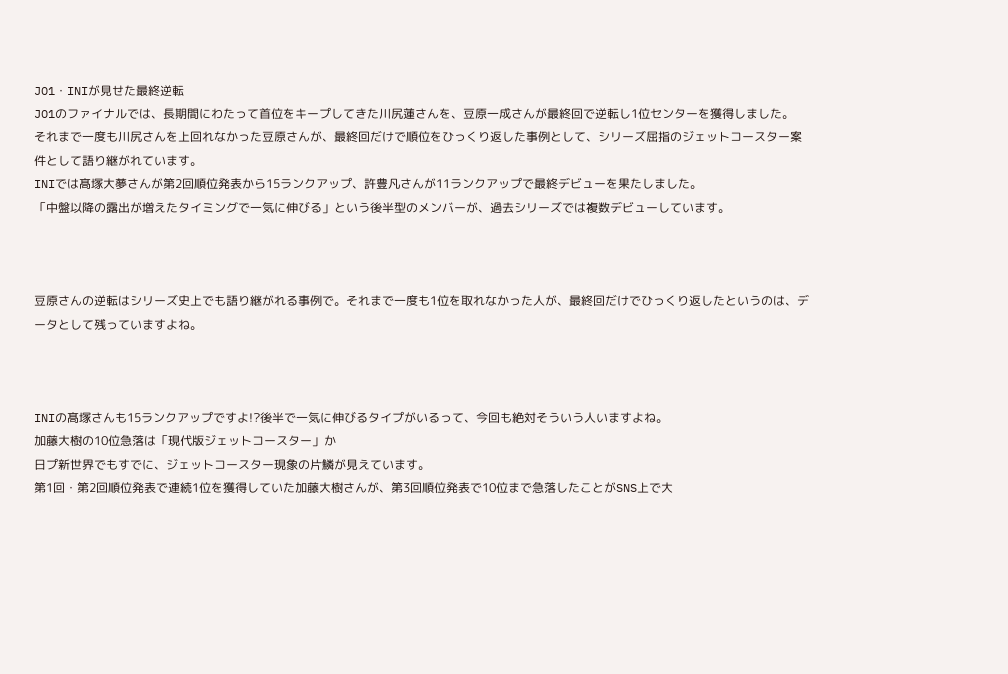JO1・INIが見せた最終逆転
JO1のファイナルでは、長期間にわたって首位をキープしてきた川尻蓮さんを、豆原一成さんが最終回で逆転し1位センターを獲得しました。
それまで一度も川尻さんを上回れなかった豆原さんが、最終回だけで順位をひっくり返した事例として、シリーズ屈指のジェットコースター案件として語り継がれています。
INIでは髙塚大夢さんが第2回順位発表から15ランクアップ、許豊凡さんが11ランクアップで最終デビューを果たしました。
「中盤以降の露出が増えたタイミングで一気に伸びる」という後半型のメンバーが、過去シリーズでは複数デビューしています。



豆原さんの逆転はシリーズ史上でも語り継がれる事例で。それまで一度も1位を取れなかった人が、最終回だけでひっくり返したというのは、データとして残っていますよね。



INIの髙塚さんも15ランクアップですよ!?後半で一気に伸びるタイプがいるって、今回も絶対そういう人いますよね。
加藤大樹の10位急落は「現代版ジェットコースター」か
日プ新世界でもすでに、ジェットコースター現象の片鱗が見えています。
第1回・第2回順位発表で連続1位を獲得していた加藤大樹さんが、第3回順位発表で10位まで急落したことがSNS上で大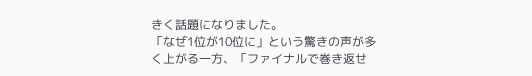きく話題になりました。
「なぜ1位が10位に」という驚きの声が多く上がる一方、「ファイナルで巻き返せ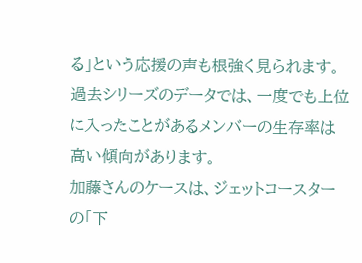る」という応援の声も根強く見られます。
過去シリーズのデータでは、一度でも上位に入ったことがあるメンバーの生存率は高い傾向があります。
加藤さんのケースは、ジェットコースターの「下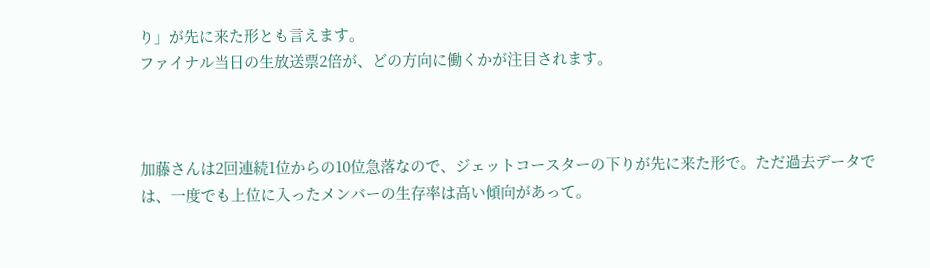り」が先に来た形とも言えます。
ファイナル当日の生放送票2倍が、どの方向に働くかが注目されます。



加藤さんは2回連続1位からの10位急落なので、ジェットコースターの下りが先に来た形で。ただ過去データでは、一度でも上位に入ったメンバーの生存率は高い傾向があって。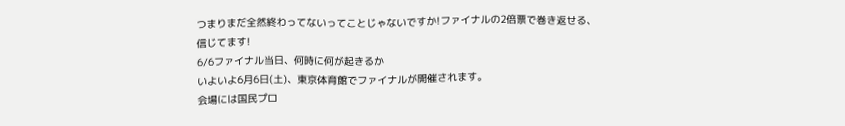つまりまだ全然終わってないってことじゃないですか!ファイナルの2倍票で巻き返せる、信じてます!
6/6ファイナル当日、何時に何が起きるか
いよいよ6月6日(土)、東京体育館でファイナルが開催されます。
会場には国民プロ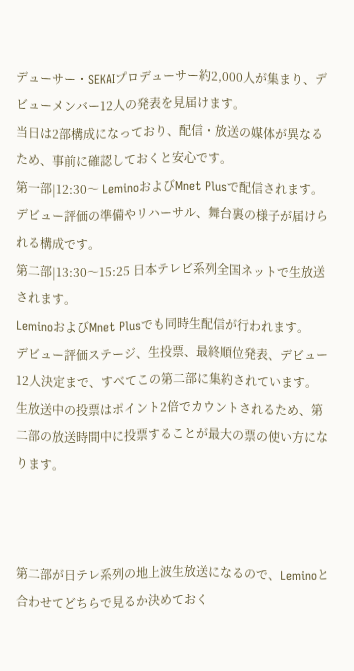デューサー・SEKAIプロデューサー約2,000人が集まり、デビューメンバー12人の発表を見届けます。
当日は2部構成になっており、配信・放送の媒体が異なるため、事前に確認しておくと安心です。
第一部|12:30〜 LeminoおよびMnet Plusで配信されます。
デビュー評価の準備やリハーサル、舞台裏の様子が届けられる構成です。
第二部|13:30〜15:25 日本テレビ系列全国ネットで生放送されます。
LeminoおよびMnet Plusでも同時生配信が行われます。
デビュー評価ステージ、生投票、最終順位発表、デビュー12人決定まで、すべてこの第二部に集約されています。
生放送中の投票はポイント2倍でカウントされるため、第二部の放送時間中に投票することが最大の票の使い方になります。



第二部が日テレ系列の地上波生放送になるので、Leminoと合わせてどちらで見るか決めておく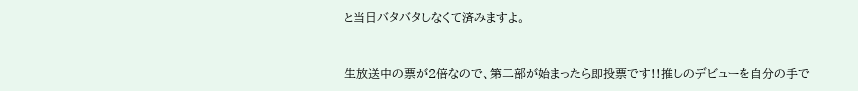と当日バタバタしなくて済みますよ。



生放送中の票が2倍なので、第二部が始まったら即投票です!!推しのデビューを自分の手で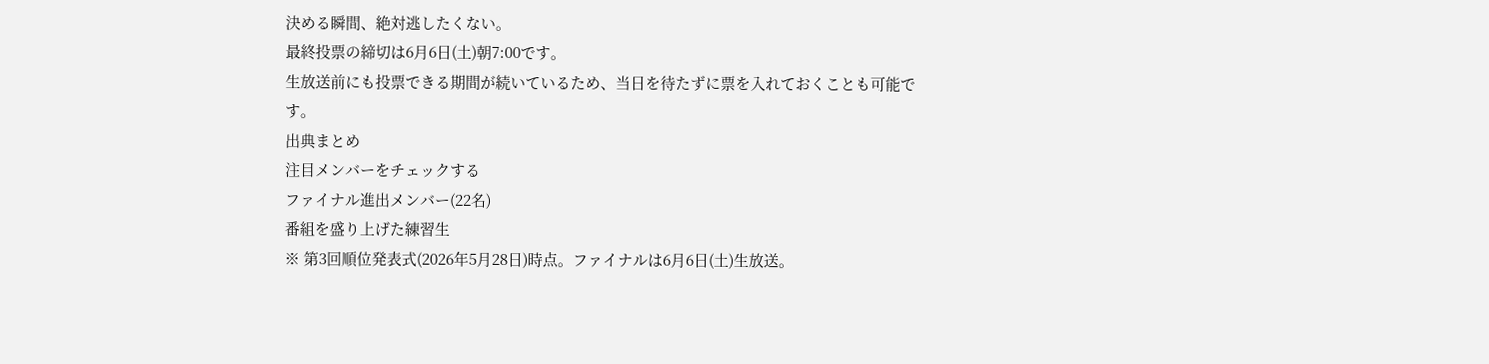決める瞬間、絶対逃したくない。
最終投票の締切は6月6日(土)朝7:00です。
生放送前にも投票できる期間が続いているため、当日を待たずに票を入れておくことも可能です。
出典まとめ
注目メンバーをチェックする
ファイナル進出メンバー(22名)
番組を盛り上げた練習生
※ 第3回順位発表式(2026年5月28日)時点。ファイナルは6月6日(土)生放送。